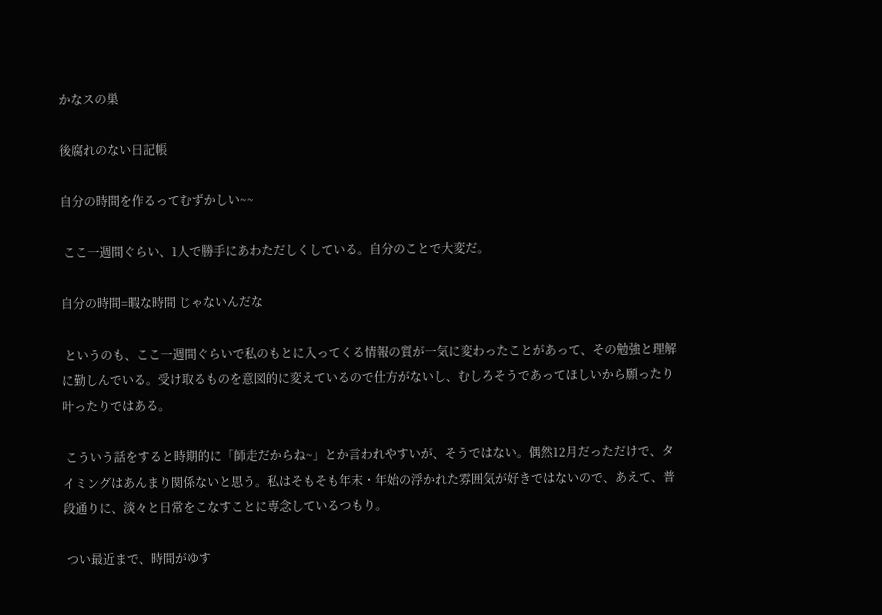かなスの巣

後腐れのない日記帳

自分の時間を作るってむずかしい~~

 ここ一週間ぐらい、1人で勝手にあわただしくしている。自分のことで大変だ。

自分の時間=暇な時間 じゃないんだな

 というのも、ここ一週間ぐらいで私のもとに入ってくる情報の質が一気に変わったことがあって、その勉強と理解に勤しんでいる。受け取るものを意図的に変えているので仕方がないし、むしろそうであってほしいから願ったり叶ったりではある。

 こういう話をすると時期的に「師走だからね~」とか言われやすいが、そうではない。偶然12月だっただけで、タイミングはあんまり関係ないと思う。私はそもそも年末・年始の浮かれた雰囲気が好きではないので、あえて、普段通りに、淡々と日常をこなすことに専念しているつもり。

 つい最近まで、時間がゆす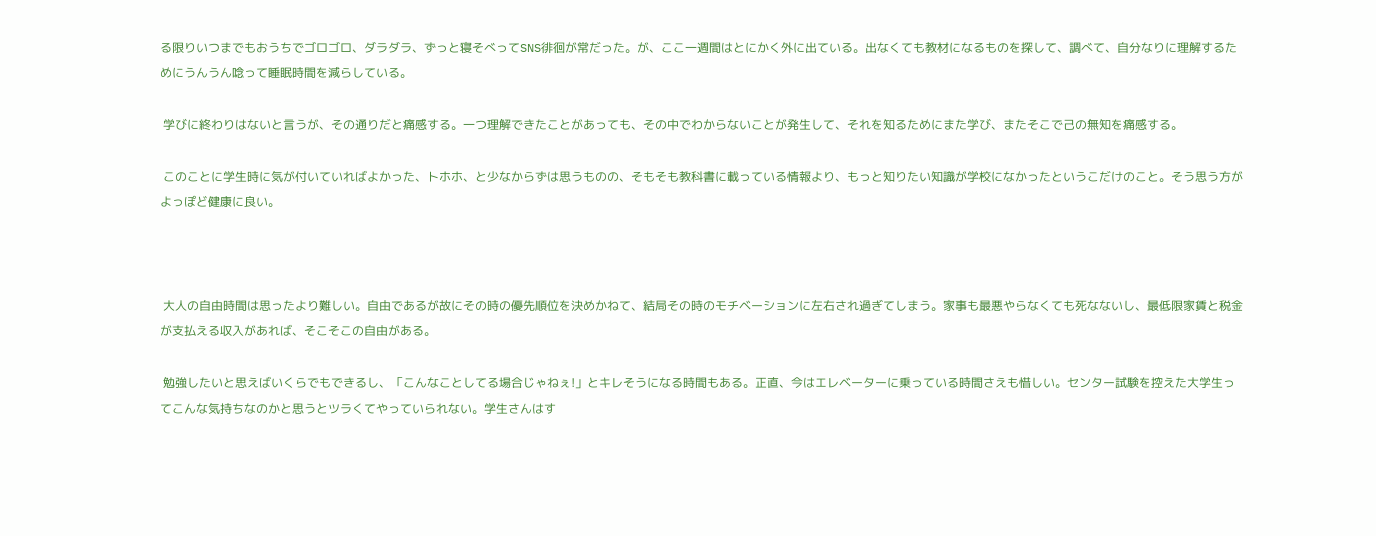る限りいつまでもおうちでゴロゴロ、ダラダラ、ずっと寝そべってSNS徘徊が常だった。が、ここ一週間はとにかく外に出ている。出なくても教材になるものを探して、調べて、自分なりに理解するためにうんうん唸って睡眠時間を減らしている。

 学びに終わりはないと言うが、その通りだと痛感する。一つ理解できたことがあっても、その中でわからないことが発生して、それを知るためにまた学び、またそこで己の無知を痛感する。

 このことに学生時に気が付いていればよかった、トホホ、と少なからずは思うものの、そもそも教科書に載っている情報より、もっと知りたい知識が学校になかったというこだけのこと。そう思う方がよっぽど健康に良い。



 大人の自由時間は思ったより難しい。自由であるが故にその時の優先順位を決めかねて、結局その時のモチベーションに左右され過ぎてしまう。家事も最悪やらなくても死なないし、最低限家賃と税金が支払える収入があれば、そこそこの自由がある。

 勉強したいと思えばいくらでもできるし、「こんなことしてる場合じゃねぇ!」とキレそうになる時間もある。正直、今はエレベーターに乗っている時間さえも惜しい。センター試験を控えた大学生ってこんな気持ちなのかと思うとツラくてやっていられない。学生さんはす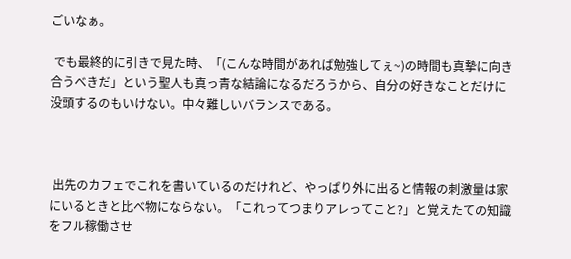ごいなぁ。

 でも最終的に引きで見た時、「(こんな時間があれば勉強してぇ~)の時間も真摯に向き合うべきだ」という聖人も真っ青な結論になるだろうから、自分の好きなことだけに没頭するのもいけない。中々難しいバランスである。



 出先のカフェでこれを書いているのだけれど、やっぱり外に出ると情報の刺激量は家にいるときと比べ物にならない。「これってつまりアレってこと?」と覚えたての知識をフル稼働させ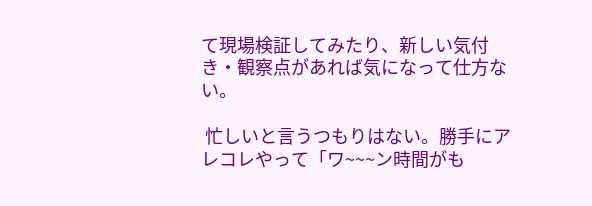て現場検証してみたり、新しい気付き・観察点があれば気になって仕方ない。

 忙しいと言うつもりはない。勝手にアレコレやって「ワ~~~ン時間がも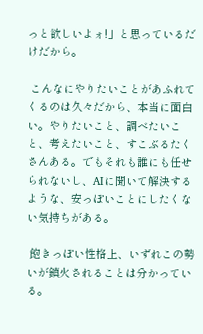っと欲しいよォ!」と思っているだけだから。

 こんなにやりたいことがあふれてくるのは久々だから、本当に面白い。やりたいこと、調べたいこと、考えたいこと、すこぶるたくさんある。でもそれも誰にも任せられないし、AIに聞いて解決するような、安っぽいことにしたくない気持ちがある。

 飽きっぽい性格上、いずれこの勢いが鎮火されることは分かっている。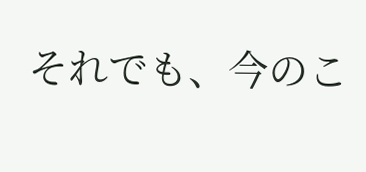それでも、今のこ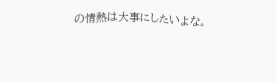の情熱は大事にしたいよな。